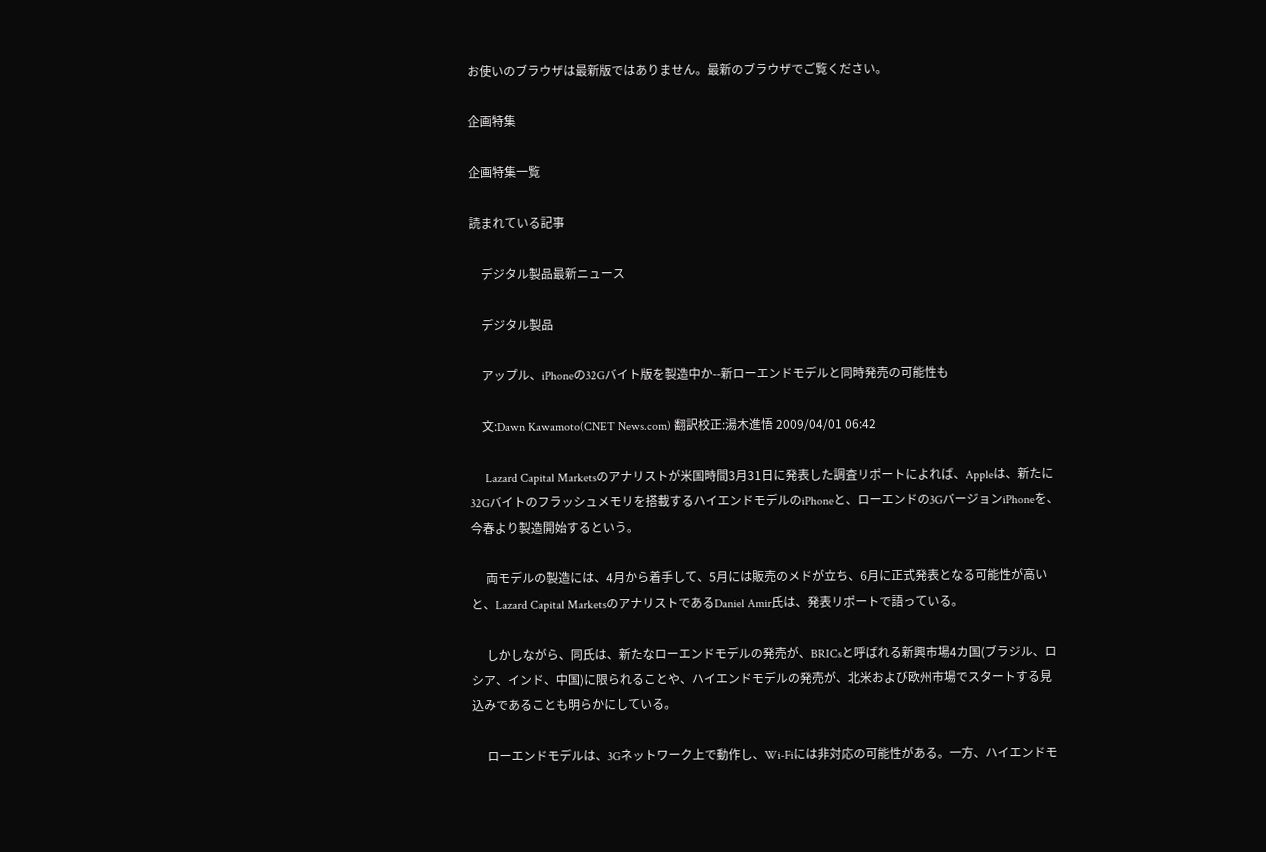お使いのブラウザは最新版ではありません。最新のブラウザでご覧ください。

企画特集

企画特集一覧

読まれている記事

    デジタル製品最新ニュース

    デジタル製品

    アップル、iPhoneの32Gバイト版を製造中か--新ローエンドモデルと同時発売の可能性も

    文:Dawn Kawamoto(CNET News.com) 翻訳校正:湯木進悟 2009/04/01 06:42

     Lazard Capital Marketsのアナリストが米国時間3月31日に発表した調査リポートによれば、Appleは、新たに32Gバイトのフラッシュメモリを搭載するハイエンドモデルのiPhoneと、ローエンドの3GバージョンiPhoneを、今春より製造開始するという。

     両モデルの製造には、4月から着手して、5月には販売のメドが立ち、6月に正式発表となる可能性が高いと、Lazard Capital MarketsのアナリストであるDaniel Amir氏は、発表リポートで語っている。

     しかしながら、同氏は、新たなローエンドモデルの発売が、BRICsと呼ばれる新興市場4カ国(ブラジル、ロシア、インド、中国)に限られることや、ハイエンドモデルの発売が、北米および欧州市場でスタートする見込みであることも明らかにしている。

     ローエンドモデルは、3Gネットワーク上で動作し、Wi-Fiには非対応の可能性がある。一方、ハイエンドモ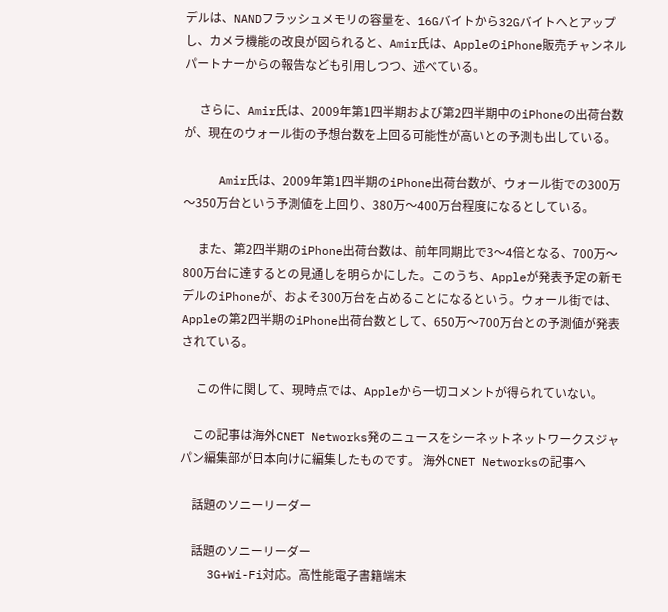デルは、NANDフラッシュメモリの容量を、16Gバイトから32Gバイトへとアップし、カメラ機能の改良が図られると、Amir氏は、AppleのiPhone販売チャンネルパートナーからの報告なども引用しつつ、述べている。

     さらに、Amir氏は、2009年第1四半期および第2四半期中のiPhoneの出荷台数が、現在のウォール街の予想台数を上回る可能性が高いとの予測も出している。

     Amir氏は、2009年第1四半期のiPhone出荷台数が、ウォール街での300万〜350万台という予測値を上回り、380万〜400万台程度になるとしている。

     また、第2四半期のiPhone出荷台数は、前年同期比で3〜4倍となる、700万〜800万台に達するとの見通しを明らかにした。このうち、Appleが発表予定の新モデルのiPhoneが、およそ300万台を占めることになるという。ウォール街では、Appleの第2四半期のiPhone出荷台数として、650万〜700万台との予測値が発表されている。

     この件に関して、現時点では、Appleから一切コメントが得られていない。

    この記事は海外CNET Networks発のニュースをシーネットネットワークスジャパン編集部が日本向けに編集したものです。 海外CNET Networksの記事へ

    話題のソニーリーダー

    話題のソニーリーダー
    3G+Wi-Fi対応。高性能電子書籍端末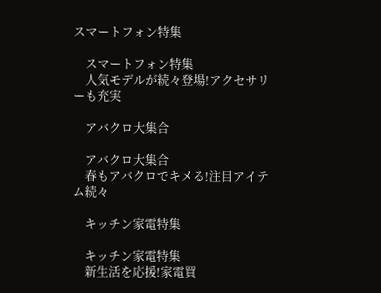スマートフォン特集

    スマートフォン特集
    人気モデルが続々登場!アクセサリーも充実

    アバクロ大集合

    アバクロ大集合
    春もアバクロでキメる!注目アイテム続々

    キッチン家電特集

    キッチン家電特集
    新生活を応援!家電買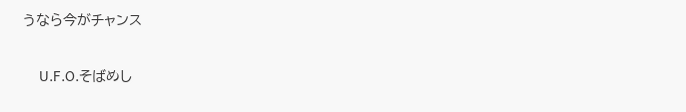うなら今がチャンス

    U.F.O.そばめし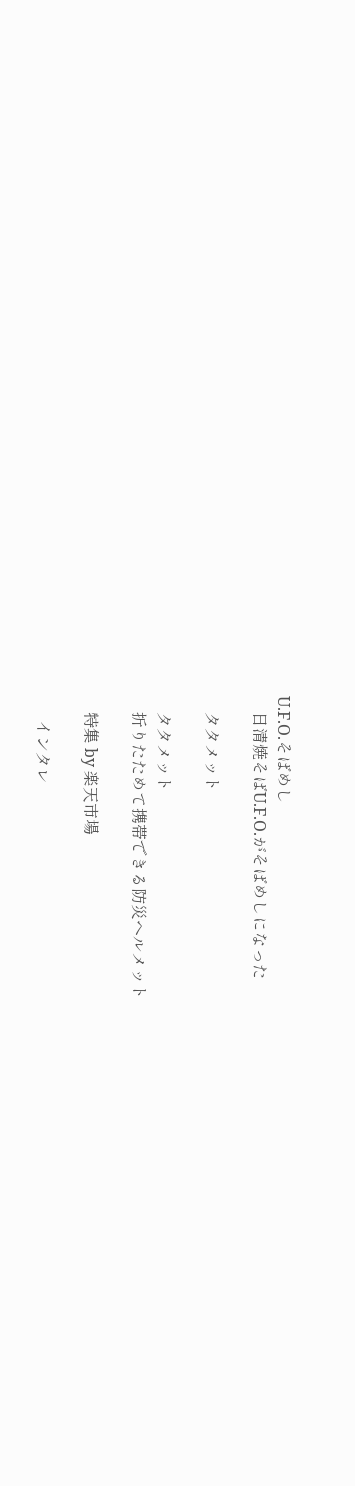U.F.O.そばめし
    日清焼そばU.F.O.がそばめしになった

    タタメット

    タタメット
    折りたためて携帯できる防災ヘルメット

    特集 by 楽天市場

      インタレ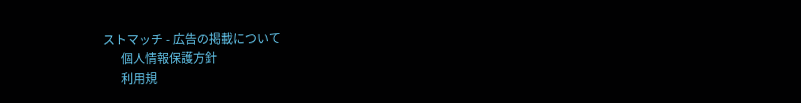ストマッチ - 広告の掲載について
      個人情報保護方針
      利用規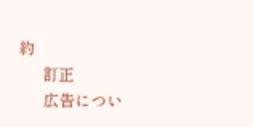約
      訂正
      広告につい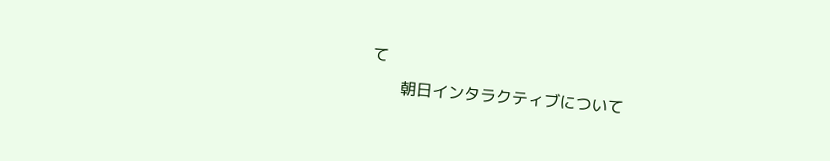て
      朝日インタラクティブについて